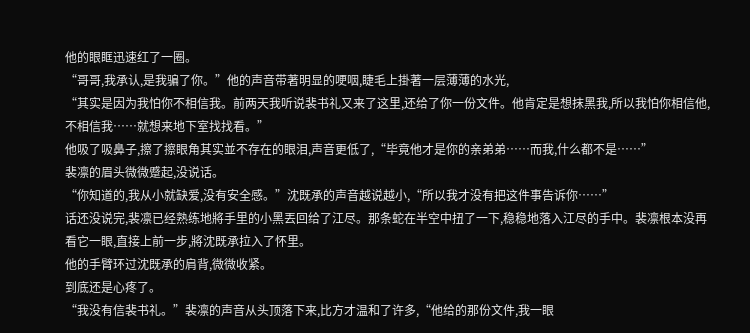他的眼眶迅速红了一圈。
“哥哥,我承认,是我骗了你。”他的声音带著明显的哽咽,睫毛上掛著一层薄薄的水光,
“其实是因为我怕你不相信我。前两天我听说裴书礼又来了这里,还给了你一份文件。他肯定是想抹黑我,所以我怕你相信他,不相信我……就想来地下室找找看。”
他吸了吸鼻子,擦了擦眼角其实並不存在的眼泪,声音更低了,“毕竟他才是你的亲弟弟……而我,什么都不是……”
裴凛的眉头微微蹙起,没说话。
“你知道的,我从小就缺爱,没有安全感。”沈既承的声音越说越小,“所以我才没有把这件事告诉你……”
话还没说完,裴凛已经熟练地將手里的小黑丟回给了江尽。那条蛇在半空中扭了一下,稳稳地落入江尽的手中。裴凛根本没再看它一眼,直接上前一步,將沈既承拉入了怀里。
他的手臂环过沈既承的肩背,微微收紧。
到底还是心疼了。
“我没有信裴书礼。”裴凛的声音从头顶落下来,比方才温和了许多,“他给的那份文件,我一眼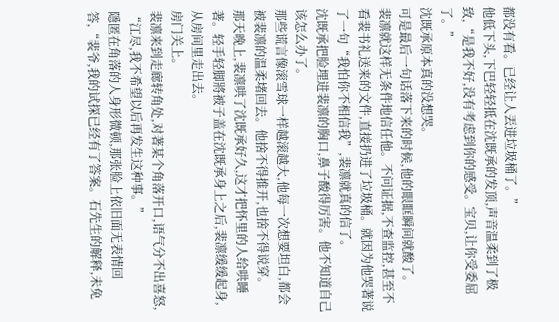都没有看。已经让人丟进垃圾桶了。”
他低下头,下巴轻轻抵在沈既承的发顶,声音温柔到了极致,“是我不好,没有考虑到你的感受。宝贝,让你受委屈了。”
沈既承原本真的没想哭。
可是最后一句话落下来的时候,他的眼眶瞬间就酸了。
裴凛就这样无条件地信任他。不问证据,不查监控,甚至不看裴书礼送来的文件,直接扔进了垃圾桶。就因为他哭著说了一句“我怕你不相信我”,裴凛就真的信了。
沈既承把脸埋进裴凛的胸口,鼻子酸得厉害。他不知道自己该怎么办了。
那些谎言像滚雪球一样越滚越大,他每一次想要坦白,都会被裴凛的温柔堵回去。他捨不得推开,也捨不得说穿。
那天晚上,裴凛哄了沈既承好久,这才把怀里的人给哄睡著。轻手轻脚將被子盖在沈既承身上之后,裴凛缓缓起身,从房间里走出去。
房门关上。
裴凛来到走廊转角处,对著某个角落开口,语气分不出喜怒,
“江尽,我不希望以后再发生这种事。”
隱匿在角落的人身形微顿,那张脸上依旧面无表情回答,“裴爷,我的试探已经有了答案。石先生的解释,未免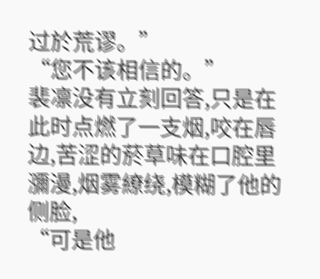过於荒谬。”
“您不该相信的。”
裴凛没有立刻回答,只是在此时点燃了一支烟,咬在唇边,苦涩的菸草味在口腔里瀰漫,烟雾繚绕,模糊了他的侧脸,
“可是他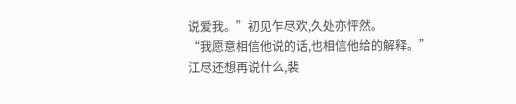说爱我。”初见乍尽欢,久处亦怦然。
“我愿意相信他说的话,也相信他给的解释。”
江尽还想再说什么,裴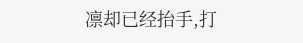凛却已经抬手,打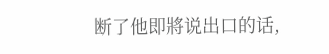断了他即將说出口的话,